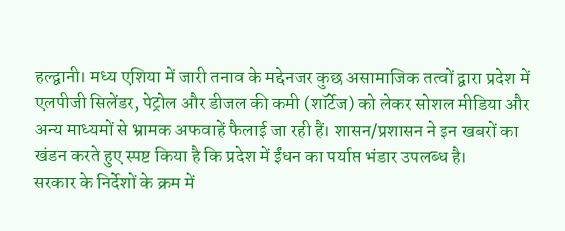हल्द्वानी। मध्य एशिया में जारी तनाव के मद्देनजर कुछ असामाजिक तत्वों द्वारा प्रदेश में एलपीजी सिलेंडर, पेट्रोल और डीजल की कमी (शॉर्टेज) को लेकर सोशल मीडिया और अन्य माध्यमों से भ्रामक अफवाहें फैलाई जा रही हैं। शासन/प्रशासन ने इन खबरों का खंडन करते हुए स्पष्ट किया है कि प्रदेश में ईंधन का पर्याप्त भंडार उपलब्ध है।
सरकार के निर्देशों के क्रम में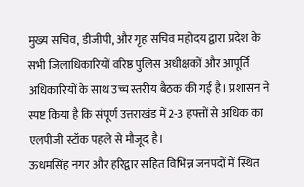मुख्य सचिव, डीजीपी, और गृह सचिव महोदय द्वारा प्रदेश के सभी जिलाधिकारियों वरिष्ठ पुलिस अधीक्षकों और आपूर्ति अधिकारियों के साथ उच्च स्तरीय बैठक की गई है। प्रशासन ने स्पष्ट किया है कि संपूर्ण उत्तराखंड में 2-3 हफ्तों से अधिक का एलपीजी स्टॉक पहले से मौजूद है।
ऊधमसिंह नगर और हरिद्वार सहित विभिन्न जनपदों में स्थित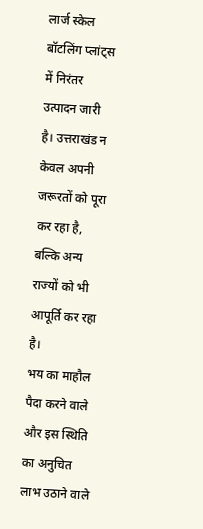लार्ज स्केल बॉटलिंग प्लांट्स में निरंतर उत्पादन जारी है। उत्तराखंड न केवल अपनी जरूरतों को पूरा कर रहा है, बल्कि अन्य राज्यों को भी आपूर्ति कर रहा है।
भय का माहौल पैदा करने वाले और इस स्थिति का अनुचित लाभ उठाने वाले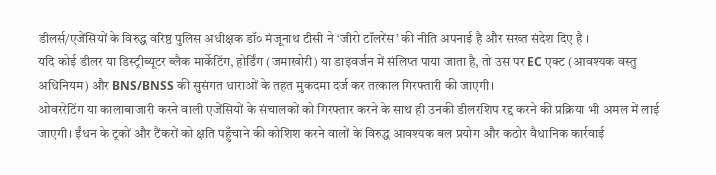डीलर्स/एजेंसियों के विरुद्ध वरिष्ठ पुलिस अधीक्षक डॉ० मंजूनाथ टीसी ने ‘जीरो टॉलरेंस’ की नीति अपनाई है और सख्त संदेश दिए है ।
यदि कोई डीलर या डिस्ट्रीब्यूटर ब्लैक मार्केटिंग, होर्डिंग (जमाखोरी) या डाइवर्जन में संलिप्त पाया जाता है, तो उस पर EC एक्ट (आवश्यक वस्तु अधिनियम) और BNS/BNSS की सुसंगत धाराओं के तहत मुकदमा दर्ज कर तत्काल गिरफ्तारी की जाएगी।
ओवररेटिंग या कालाबाजारी करने वाली एजेंसियों के संचालकों को गिरफ्तार करने के साथ ही उनकी डीलरशिप रद्द करने की प्रक्रिया भी अमल में लाई जाएगी। ईंधन के ट्रकों और टैंकरों को क्षति पहुँचाने की कोशिश करने वालों के विरुद्ध आवश्यक बल प्रयोग और कठोर वैधानिक कार्रवाई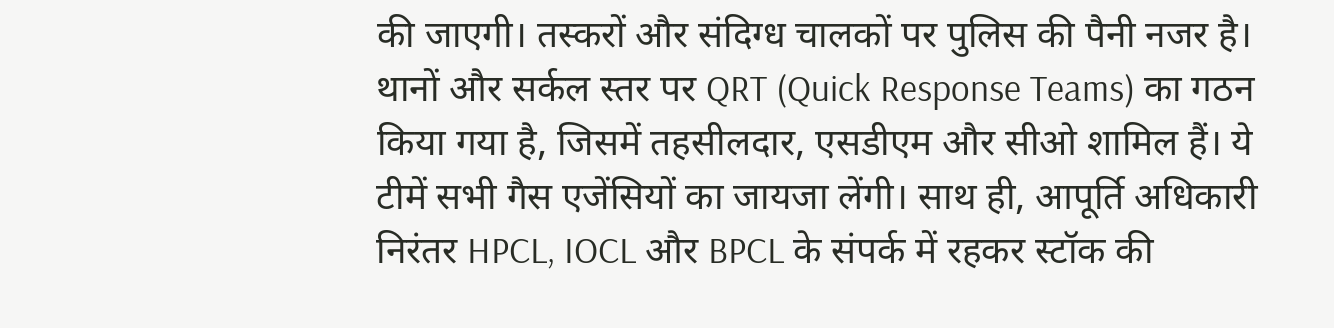की जाएगी। तस्करों और संदिग्ध चालकों पर पुलिस की पैनी नजर है।
थानों और सर्कल स्तर पर QRT (Quick Response Teams) का गठन किया गया है, जिसमें तहसीलदार, एसडीएम और सीओ शामिल हैं। ये टीमें सभी गैस एजेंसियों का जायजा लेंगी। साथ ही, आपूर्ति अधिकारी निरंतर HPCL, IOCL और BPCL के संपर्क में रहकर स्टॉक की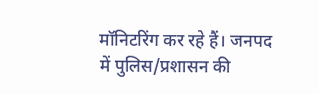मॉनिटरिंग कर रहे हैं। जनपद में पुलिस/प्रशासन की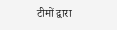टीमों द्वारा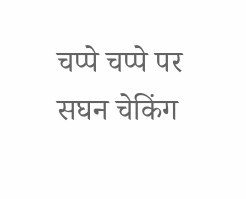चप्पे चप्पे पर सघन चेकिंग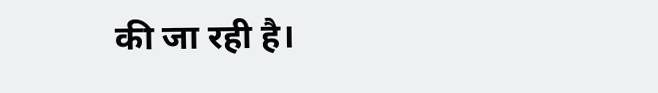की जा रही है।